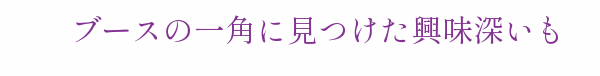ブースの一角に見つけた興味深いも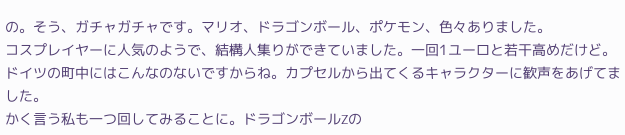の。そう、ガチャガチャです。マリオ、ドラゴンボール、ポケモン、色々ありました。
コスプレイヤーに人気のようで、結構人集りができていました。一回1ユーロと若干高めだけど。
ドイツの町中にはこんなのないですからね。カプセルから出てくるキャラクターに歓声をあげてました。
かく言う私も一つ回してみることに。ドラゴンボールZの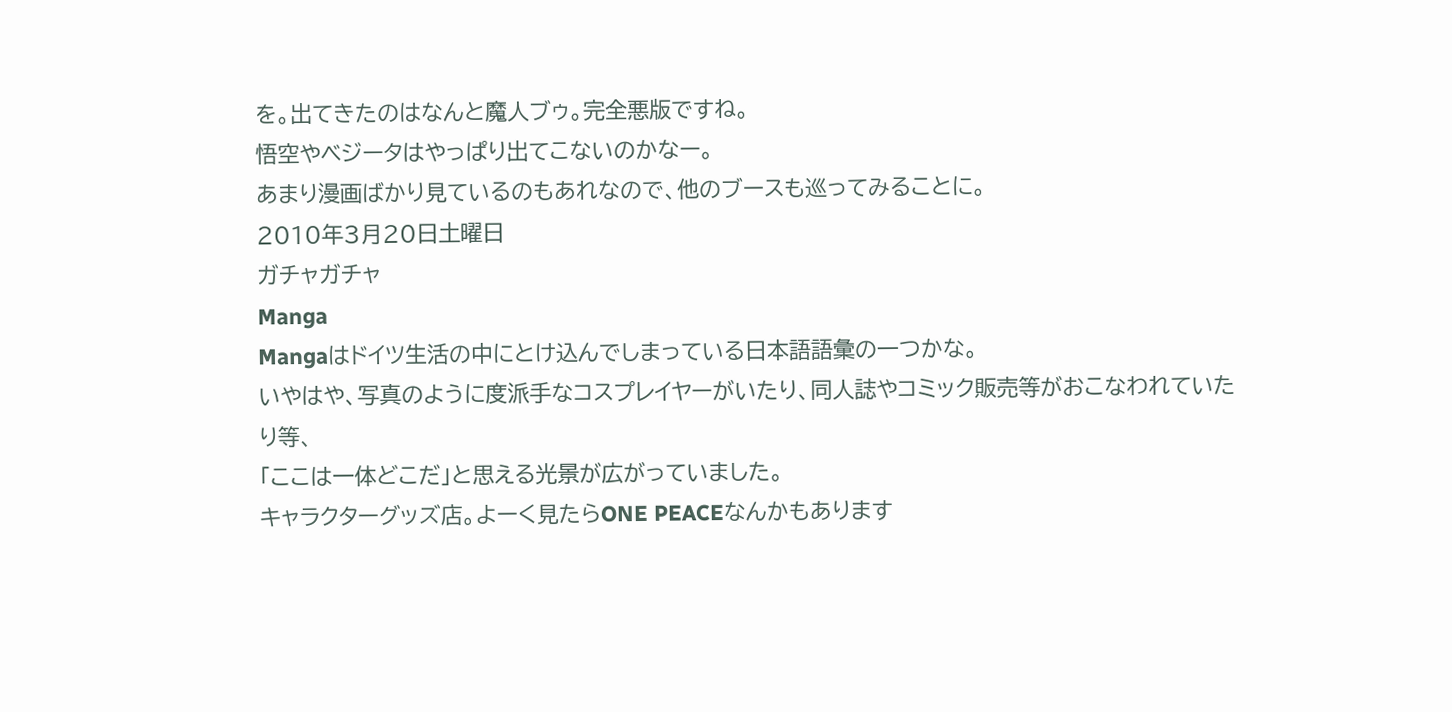を。出てきたのはなんと魔人ブゥ。完全悪版ですね。
悟空やベジータはやっぱり出てこないのかなー。
あまり漫画ばかり見ているのもあれなので、他のブースも巡ってみることに。
2010年3月20日土曜日
ガチャガチャ
Manga
Mangaはドイツ生活の中にとけ込んでしまっている日本語語彙の一つかな。
いやはや、写真のように度派手なコスプレイヤーがいたり、同人誌やコミック販売等がおこなわれていたり等、
「ここは一体どこだ」と思える光景が広がっていました。
キャラクターグッズ店。よーく見たらONE PEACEなんかもあります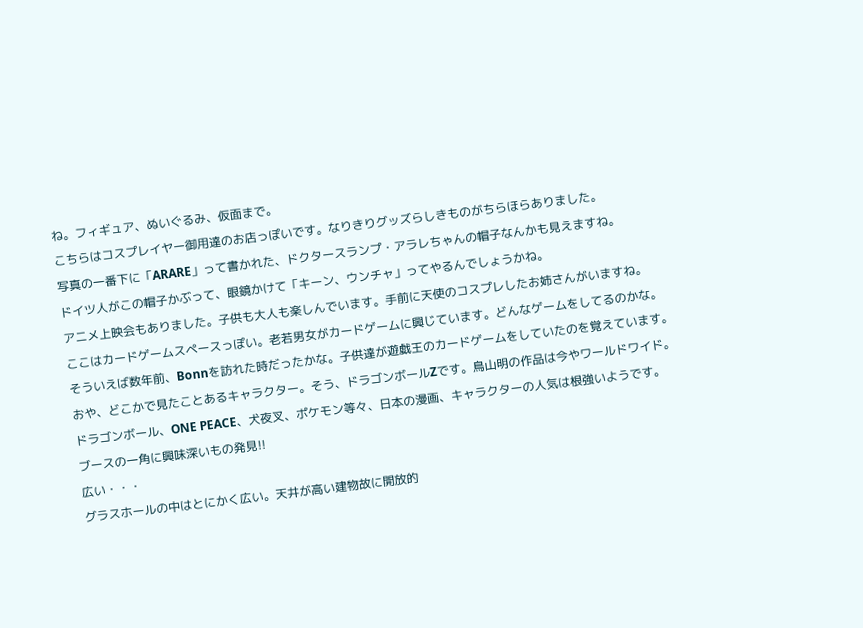ね。フィギュア、ぬいぐるみ、仮面まで。
こちらはコスプレイヤー御用達のお店っぽいです。なりきりグッズらしきものがちらほらありました。
写真の一番下に「ARARE」って書かれた、ドクタースランプ・アラレちゃんの帽子なんかも見えますね。
ドイツ人がこの帽子かぶって、眼鏡かけて「キーン、ウンチャ」ってやるんでしょうかね。
アニメ上映会もありました。子供も大人も楽しんでいます。手前に天使のコスプレしたお姉さんがいますね。
ここはカードゲームスペースっぽい。老若男女がカードゲームに興じています。どんなゲームをしてるのかな。
そういえば数年前、Bonnを訪れた時だったかな。子供達が遊戯王のカードゲームをしていたのを覚えています。
おや、どこかで見たことあるキャラクター。そう、ドラゴンボールZです。鳥山明の作品は今やワールドワイド。
ドラゴンボール、ONE PEACE、犬夜叉、ポケモン等々、日本の漫画、キャラクターの人気は根強いようです。
ブースの一角に興味深いもの発見!!
広い・・・
グラスホールの中はとにかく広い。天井が高い建物故に開放的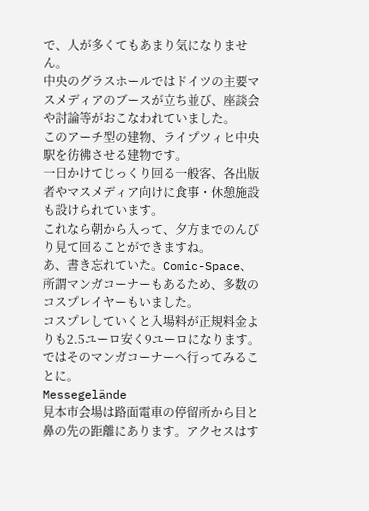で、人が多くてもあまり気になりません。
中央のグラスホールではドイツの主要マスメディアのブースが立ち並び、座談会や討論等がおこなわれていました。
このアーチ型の建物、ライプツィヒ中央駅を彷彿させる建物です。
一日かけてじっくり回る一般客、各出版者やマスメディア向けに食事・休憩施設も設けられています。
これなら朝から入って、夕方までのんびり見て回ることができますね。
あ、書き忘れていた。Comic-Space、所謂マンガコーナーもあるため、多数のコスプレイヤーもいました。
コスプレしていくと入場料が正規料金よりも2.5ユーロ安く9ユーロになります。
ではそのマンガコーナーへ行ってみることに。
Messegelände
見本市会場は路面電車の停留所から目と鼻の先の距離にあります。アクセスはす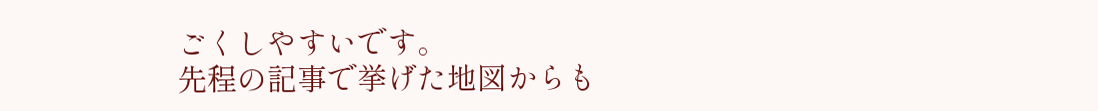ごくしやすいです。
先程の記事で挙げた地図からも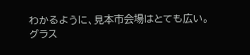わかるように、見本市会場はとても広い。
グラス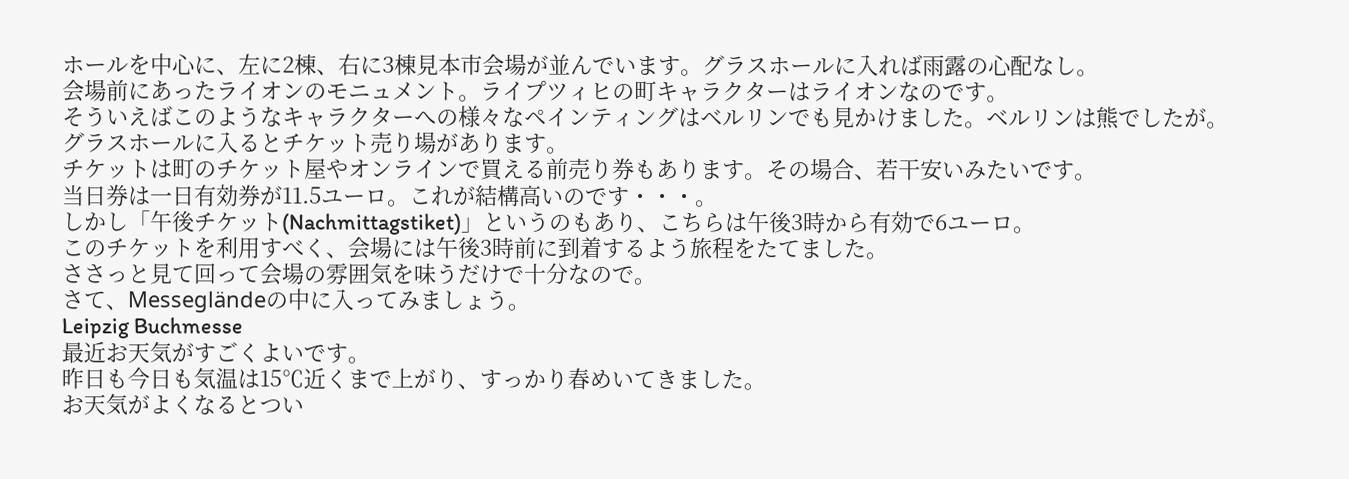ホールを中心に、左に2棟、右に3棟見本市会場が並んでいます。グラスホールに入れば雨露の心配なし。
会場前にあったライオンのモニュメント。ライプツィヒの町キャラクターはライオンなのです。
そういえばこのようなキャラクターへの様々なペインティングはベルリンでも見かけました。ベルリンは熊でしたが。
グラスホールに入るとチケット売り場があります。
チケットは町のチケット屋やオンラインで買える前売り券もあります。その場合、若干安いみたいです。
当日券は一日有効券が11.5ユーロ。これが結構高いのです・・・。
しかし「午後チケット(Nachmittagstiket)」というのもあり、こちらは午後3時から有効で6ユーロ。
このチケットを利用すべく、会場には午後3時前に到着するよう旅程をたてました。
ささっと見て回って会場の雰囲気を味うだけで十分なので。
さて、Messegländeの中に入ってみましょう。
Leipzig Buchmesse
最近お天気がすごくよいです。
昨日も今日も気温は15℃近くまで上がり、すっかり春めいてきました。
お天気がよくなるとつい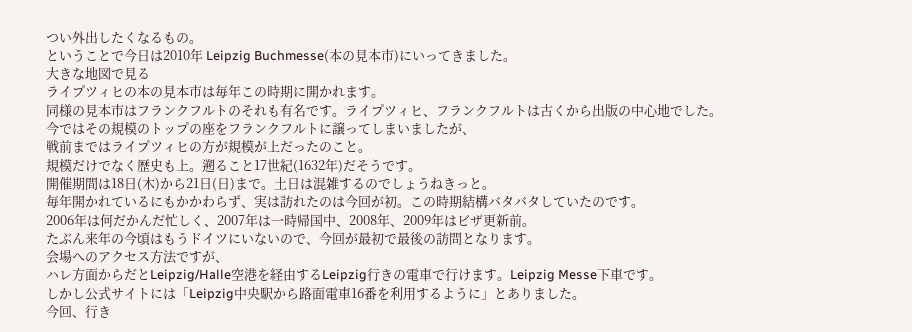つい外出したくなるもの。
ということで今日は2010年 Leipzig Buchmesse(本の見本市)にいってきました。
大きな地図で見る
ライプツィヒの本の見本市は毎年この時期に開かれます。
同様の見本市はフランクフルトのそれも有名です。ライプツィヒ、フランクフルトは古くから出版の中心地でした。
今ではその規模のトップの座をフランクフルトに譲ってしまいましたが、
戦前まではライプツィヒの方が規模が上だったのこと。
規模だけでなく歴史も上。遡ること17世紀(1632年)だそうです。
開催期間は18日(木)から21日(日)まで。土日は混雑するのでしょうねきっと。
毎年開かれているにもかかわらず、実は訪れたのは今回が初。この時期結構バタバタしていたのです。
2006年は何だかんだ忙しく、2007年は一時帰国中、2008年、2009年はビザ更新前。
たぶん来年の今頃はもうドイツにいないので、今回が最初で最後の訪問となります。
会場へのアクセス方法ですが、
ハレ方面からだとLeipzig/Halle空港を経由するLeipzig行きの電車で行けます。Leipzig Messe下車です。
しかし公式サイトには「Leipzig中央駅から路面電車16番を利用するように」とありました。
今回、行き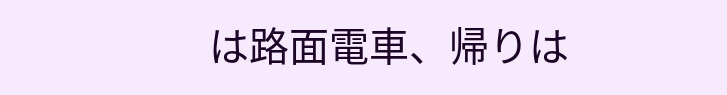は路面電車、帰りは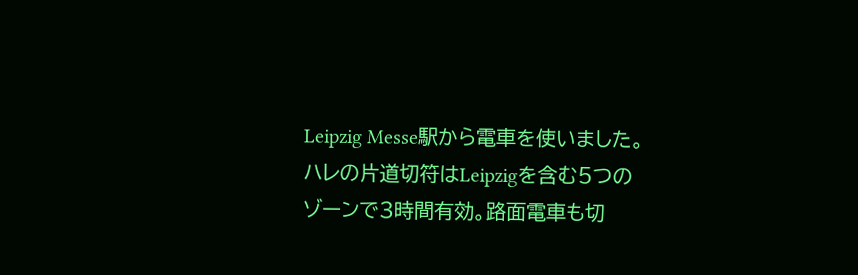Leipzig Messe駅から電車を使いました。
ハレの片道切符はLeipzigを含む5つのゾーンで3時間有効。路面電車も切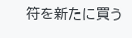符を新たに買う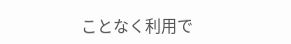ことなく利用で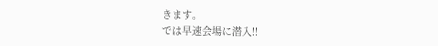きます。
では早速会場に潜入!!